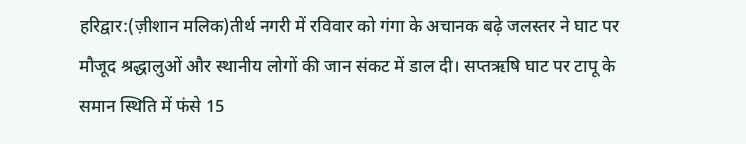हरिद्वार:(ज़ीशान मलिक)तीर्थ नगरी में रविवार को गंगा के अचानक बढ़े जलस्तर ने घाट पर मौजूद श्रद्धालुओं और स्थानीय लोगों की जान संकट में डाल दी। सप्तऋषि घाट पर टापू के समान स्थिति में फंसे 15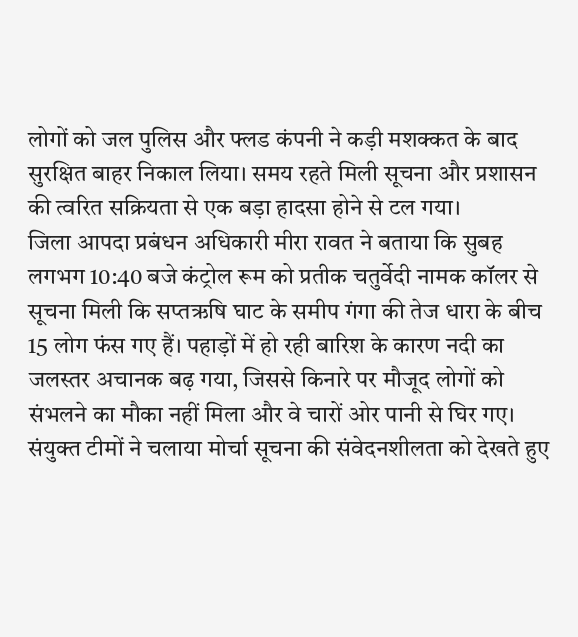लोगों को जल पुलिस और फ्लड कंपनी ने कड़ी मशक्कत के बाद सुरक्षित बाहर निकाल लिया। समय रहते मिली सूचना और प्रशासन की त्वरित सक्रियता से एक बड़ा हादसा होने से टल गया।
जिला आपदा प्रबंधन अधिकारी मीरा रावत ने बताया कि सुबह लगभग 10:40 बजे कंट्रोल रूम को प्रतीक चतुर्वेदी नामक कॉलर से सूचना मिली कि सप्तऋषि घाट के समीप गंगा की तेज धारा के बीच 15 लोग फंस गए हैं। पहाड़ों में हो रही बारिश के कारण नदी का जलस्तर अचानक बढ़ गया, जिससे किनारे पर मौजूद लोगों को संभलने का मौका नहीं मिला और वे चारों ओर पानी से घिर गए।
संयुक्त टीमों ने चलाया मोर्चा सूचना की संवेदनशीलता को देखते हुए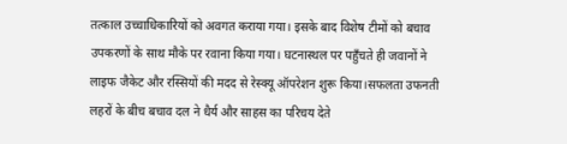तत्काल उच्चाधिकारियों को अवगत कराया गया। इसके बाद विशेष टीमों को बचाव उपकरणों के साथ मौके पर रवाना किया गया। घटनास्थल पर पहुँचते ही जवानों ने लाइफ जैकेट और रस्सियों की मदद से रेस्क्यू ऑपरेशन शुरू किया।सफलता उफनती लहरों के बीच बचाव दल ने धैर्य और साहस का परिचय देते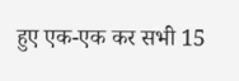हुए एक-एक कर सभी 15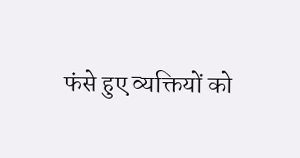फंसे हुए व्यक्तियों को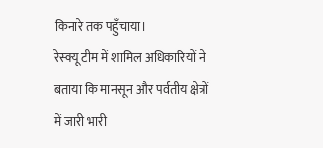किनारे तक पहुँचाया।
रेस्क्यू टीम में शामिल अधिकारियों ने बताया कि मानसून और पर्वतीय क्षेत्रों में जारी भारी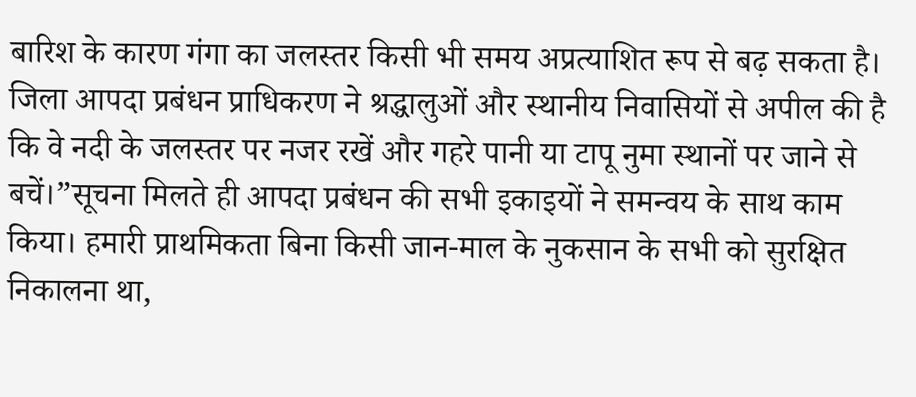बारिश के कारण गंगा का जलस्तर किसी भी समय अप्रत्याशित रूप से बढ़ सकता है। जिला आपदा प्रबंधन प्राधिकरण ने श्रद्धालुओं और स्थानीय निवासियों से अपील की है कि वे नदी के जलस्तर पर नजर रखें और गहरे पानी या टापू नुमा स्थानों पर जाने से बचें।”सूचना मिलते ही आपदा प्रबंधन की सभी इकाइयों ने समन्वय के साथ काम किया। हमारी प्राथमिकता बिना किसी जान-माल के नुकसान के सभी को सुरक्षित निकालना था,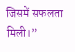जिसमें सफलता मिली।”